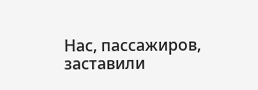Нас, пассажиров, заставили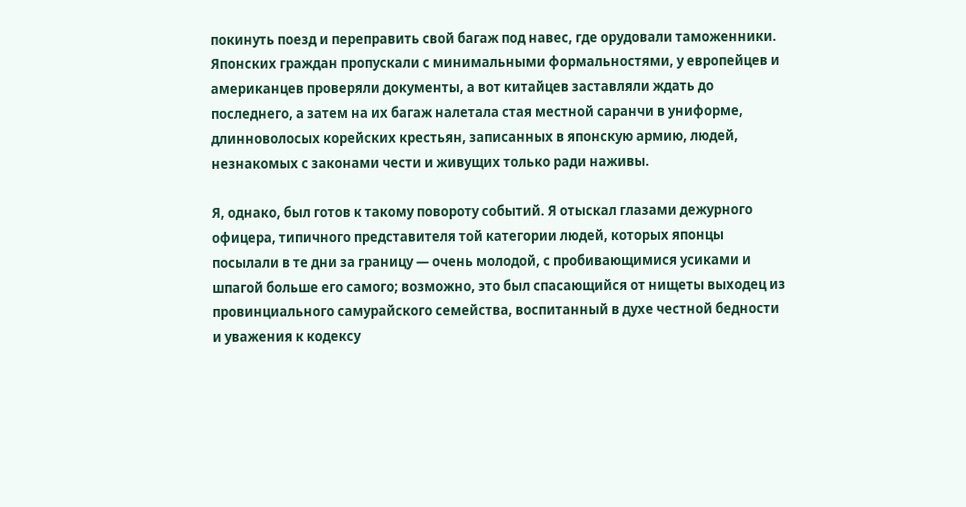покинуть поезд и переправить свой багаж под навес, где орудовали таможенники. Японских граждан пропускали с минимальными формальностями, у европейцев и американцев проверяли документы, а вот китайцев заставляли ждать до последнего, а затем на их багаж налетала стая местной саранчи в униформе, длинноволосых корейских крестьян, записанных в японскую армию, людей, незнакомых с законами чести и живущих только ради наживы.

Я, однако, был готов к такому повороту событий. Я отыскал глазами дежурного офицера, типичного представителя той категории людей, которых японцы посылали в те дни за границу — очень молодой, с пробивающимися усиками и шпагой больше его самого; возможно, это был спасающийся от нищеты выходец из провинциального самурайского семейства, воспитанный в духе честной бедности и уважения к кодексу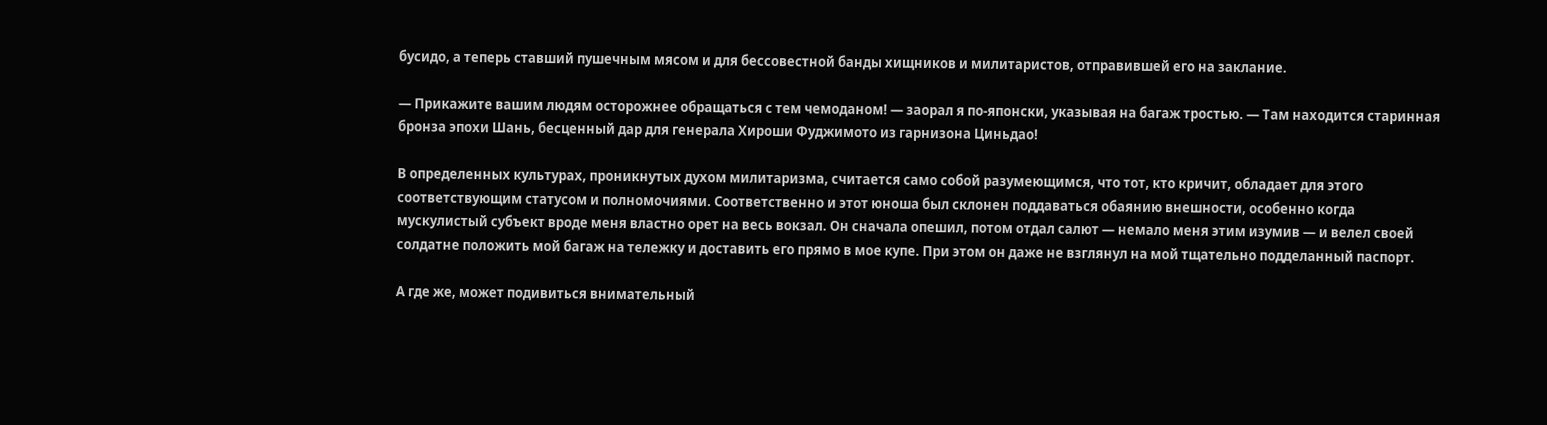бусидо, а теперь ставший пушечным мясом и для бессовестной банды хищников и милитаристов, отправившей его на заклание.

— Прикажите вашим людям осторожнее обращаться с тем чемоданом! — заорал я по-японски, указывая на багаж тростью. — Там находится старинная бронза эпохи Шань, бесценный дар для генерала Хироши Фуджимото из гарнизона Циньдао!

В определенных культурах, проникнутых духом милитаризма, считается само собой разумеющимся, что тот, кто кричит, обладает для этого соответствующим статусом и полномочиями. Соответственно и этот юноша был склонен поддаваться обаянию внешности, особенно когда мускулистый субъект вроде меня властно орет на весь вокзал. Он сначала опешил, потом отдал салют — немало меня этим изумив — и велел своей солдатне положить мой багаж на тележку и доставить его прямо в мое купе. При этом он даже не взглянул на мой тщательно подделанный паспорт.

А где же, может подивиться внимательный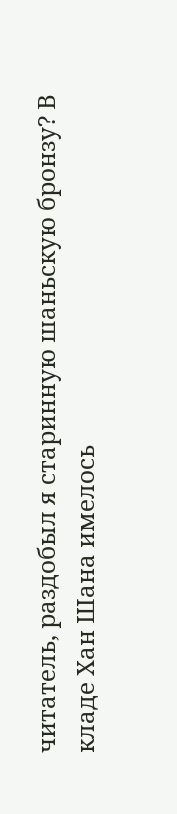читатель, раздобыл я старинную шаньскую бронзу? В кладе Хан Шана имелось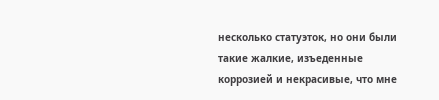несколько статуэток, но они были такие жалкие, изъеденные коррозией и некрасивые, что мне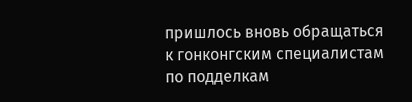пришлось вновь обращаться к гонконгским специалистам по подделкам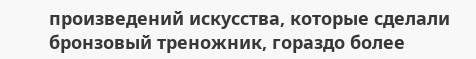произведений искусства, которые сделали бронзовый треножник, гораздо более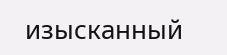изысканный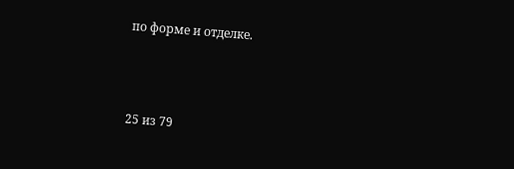по форме и отделке.



25 из 79